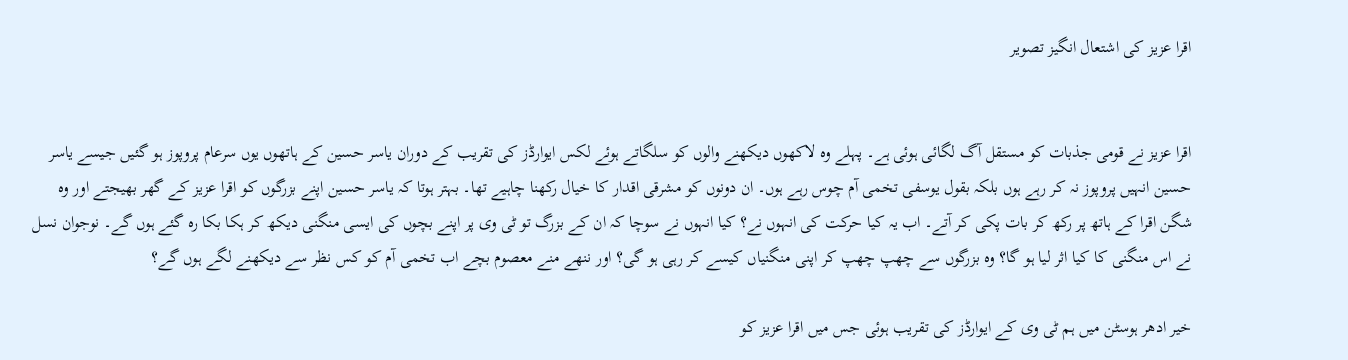اقرا عزیز کی اشتعال انگیز تصویر


اقرا عزیز نے قومی جذبات کو مستقل آگ لگائی ہوئی ہے۔ پہلے وہ لاکھوں دیکھنے والوں کو سلگاتے ہوئے لکس ایوارڈز کی تقریب کے دوران یاسر حسین کے ہاتھوں یوں سرعام پروپوز ہو گئیں جیسے یاسر حسین انہیں پروپوز نہ کر رہے ہوں بلکہ بقول یوسفی تخمی آم چوس رہے ہوں۔ ان دونوں کو مشرقی اقدار کا خیال رکھنا چاہیے تھا۔ بہتر ہوتا کہ یاسر حسین اپنے بزرگوں کو اقرا عزیز کے گھر بھیجتے اور وہ شگن اقرا کے ہاتھ پر رکھ کر بات پکی کر آتے۔ اب یہ کیا حرکت کی انہوں نے؟ کیا انہوں نے سوچا کہ ان کے بزرگ تو ٹی وی پر اپنے بچوں کی ایسی منگنی دیکھ کر ہکا بکا رہ گئے ہوں گے۔ نوجوان نسل نے اس منگنی کا کیا اثر لیا ہو گا؟ وہ بزرگوں سے چھپ چھپ کر اپنی منگنیاں کیسے کر رہی ہو گی؟ اور ننھے منے معصوم بچے اب تخمی آم کو کس نظر سے دیکھنے لگے ہوں گے؟

خیر ادھر ہوسٹن میں ہم ٹی وی کے ایوارڈز کی تقریب ہوئی جس میں اقرا عزیز کو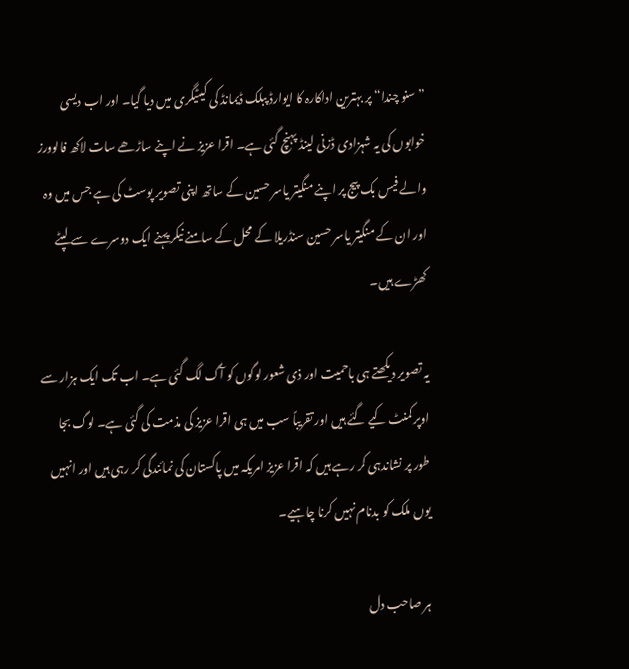”سنو چندا“ پر بہترین اداکارہ کا ایوارڈ پبلک ڈیمانڈ کی کیٹیگری میں دیا گیا۔ اور اب دیسی خوابوں کی یہ شہزادی ڈزنی لینڈ پہنچ گئی ہے۔ اقرا عزیز نے اپنے ساڑھے سات لاکھ فالوورز والے فیس بک پیج پر اپنے منگیتر یاسر حسین کے ساتھ اپنی تصویر پوسٹ کی ہے جس میں وہ اور ان کے منگیتر یاسر حسین سنڈریلا کے محل کے سامنے نیکر پہنے ایک دوسرے سے لپٹے کھڑے ہیں۔

یہ تصویر دیکھتے ہی باحمیت اور ذی شعور لوگوں کو آگ لگ گئی ہے۔ اب تک ایک ہزار سے اوپر کمنٹ کیے گئے ہیں اور تقریباً سب میں ہی اقرا عزیز کی مذمت کی گئی ہے۔ لوگ بجا طور پر نشاندہی کر رہے ہیں کہ اقرا عزیز امریکہ میں پاکستان کی نمائندگی کر رہی ہیں اور انہیں یوں ملک کو بدنام نہیں کرنا چاہیے۔

ہر صاحب دل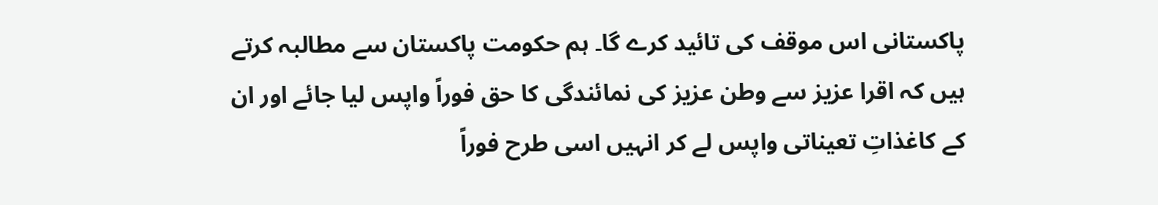پاکستانی اس موقف کی تائید کرے گا۔ ہم حکومت پاکستان سے مطالبہ کرتے ہیں کہ اقرا عزیز سے وطن عزیز کی نمائندگی کا حق فوراً واپس لیا جائے اور ان کے کاغذاتِ تعیناتی واپس لے کر انہیں اسی طرح فوراً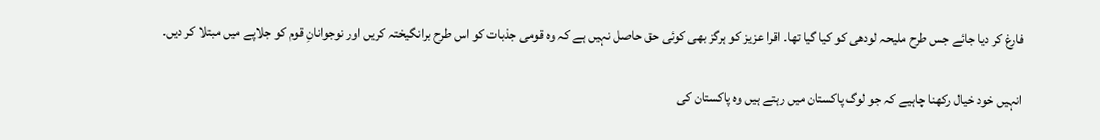فارغ کر دیا جائے جس طرح ملیحہ لودھی کو کیا گیا تھا۔ اقرا عزیز کو ہرگز بھی کوئی حق حاصل نہیں ہے کہ وہ قومی جذبات کو اس طرح برانگیختہ کریں اور نوجوانانِ قوم کو جلاپے میں مبتلا کر دیں۔

انہیں خود خیال رکھنا چاہیے کہ جو لوگ پاکستان میں رہتے ہیں وہ پاکستان کی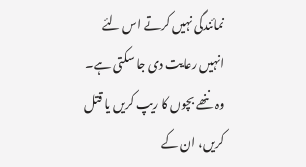نمائندگی نہیں کرتے اس لئے انہیں رعایت دی جا سکتی ہے۔ وہ ننھے بچوں کا ریپ کریں یا قتل کریں، ان کے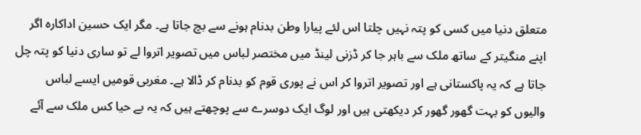متعلق دنیا میں کسی کو پتہ نہیں چلتا اس لئے پیارا وطن بدنام ہونے سے بچ جاتا ہے۔ مگر ایک حسین اداکارہ اگر اپنے منگیتر کے ساتھ ملک سے باہر جا کر ڈزنی لینڈ میں مختصر لباس میں تصویر اتروا لے تو ساری دنیا کو پتہ چل جاتا ہے کہ یہ پاکستانی ہے اور تصویر اتروا کر اس نے پوری قوم کو بدنام کر ڈالا ہے۔ مغربی قومیں ایسے لباس والیوں کو بہت گھور گھور کر دیکھتی ہیں اور لوگ ایک دوسرے سے پوچھتے ہیں کہ یہ بے حیا کس ملک سے آئے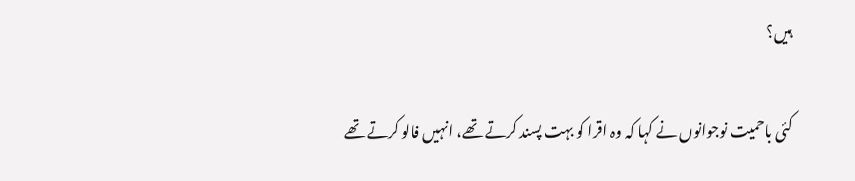ہیں؟

کئی باحمیت نوجوانوں نے کہا کہ وہ اقرا کو بہت پسند کرتے تھے، انہیں فالو کرتے تھے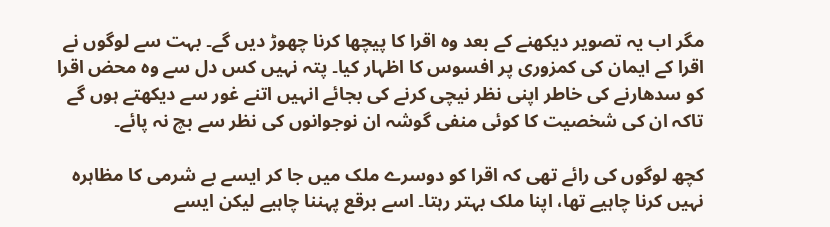مگر اب یہ تصویر دیکھنے کے بعد وہ اقرا کا پیچھا کرنا چھوڑ دیں گے۔ بہت سے لوگوں نے اقرا کے ایمان کی کمزوری پر افسوس کا اظہار کیا۔ پتہ نہیں کس دل سے وہ محض اقرا کو سدھارنے کی خاطر اپنی نظر نیچی کرنے کی بجائے انہیں اتنے غور سے دیکھتے ہوں گے تاکہ ان کی شخصیت کا کوئی منفی گوشہ ان نوجوانوں کی نظر سے بچ نہ پائے۔

کچھ لوگوں کی رائے تھی کہ اقرا کو دوسرے ملک میں جا کر ایسے بے شرمی کا مظاہرہ نہیں کرنا چاہیے تھا، اپنا ملک بہتر رہتا۔ اسے برقع پہننا چاہیے لیکن ایسے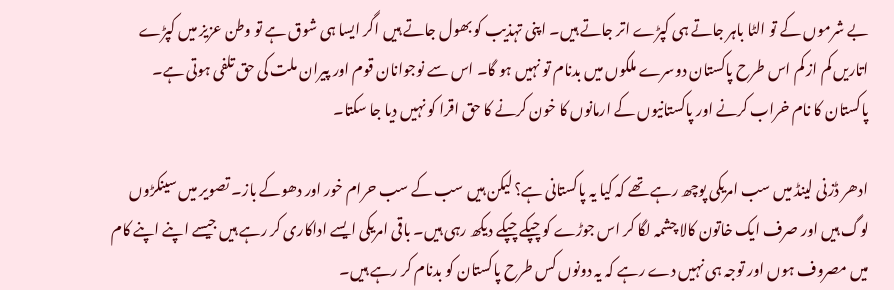بے شرموں کے تو الٹا باہر جاتے ہی کپڑے اتر جاتے ہیں۔ اپنی تہذیب کو بھول جاتے ہیں اگر ایسا ہی شوق ہے تو وطن عزیز میں کپڑے اتاریں کم از کم اس طرح پاکستان دوسرے ملکوں میں بدنام تو نہیں ہو گا۔ اس سے نوجوانان قوم اور پیران ملت کی حق تلفی ہوتی ہے۔ پاکستان کا نام خراب کرنے اور پاکستانیوں کے ارمانوں کا خون کرنے کا حق اقرا کو نہیں دیا جا سکتا۔

ادھر ڈزنی لینڈ میں سب امریکی پوچھ رہے تھے کہ کیا یہ پاکستانی ہے؟ لیکن ہیں سب کے سب حرام خور اور دھوکے باز۔ تصویر میں سینکڑوں لوگ ہیں اور صرف ایک خاتون کالا چشمہ لگا کر اس جوڑے کو چپکے چپکے دیکھ رہی ہیں۔ باقی امریکی ایسے اداکاری کر رہے ہیں جیسے اپنے اپنے کام میں مصروف ہوں اور توجہ ہی نہیں دے رہے کہ یہ دونوں کس طرح پاکستان کو بدنام کر رہے ہیں۔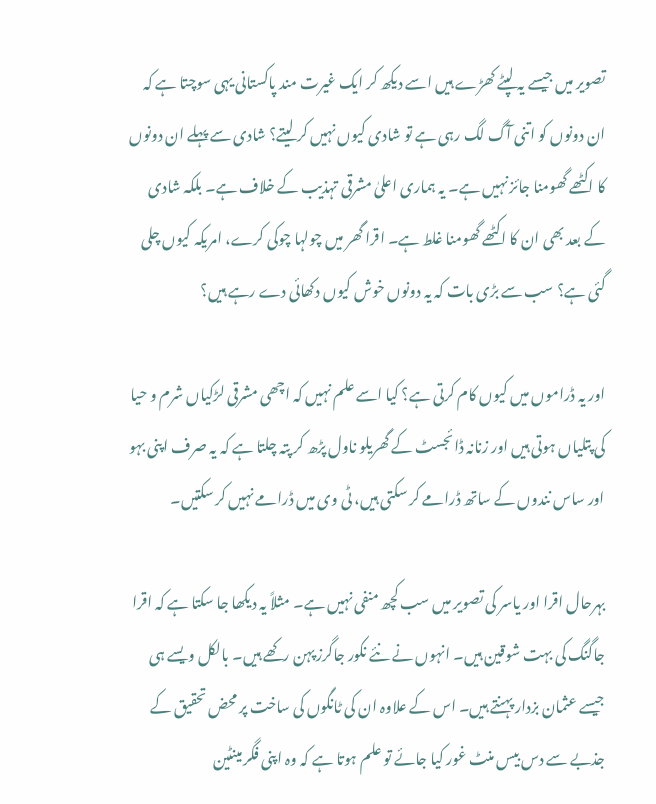تصویر میں جیسے یہ لپٹے کھڑے ہیں اسے دیکھ کر ایک غیرت مند پاکستانی یہی سوچتا ہے کہ ان دونوں کو اتنی آگ لگ رہی ہے تو شادی کیوں نہیں کر لیتے؟ شادی سے پہلے ان دونوں کا اکٹھے گھومنا جائز نہیں ہے۔ یہ ہماری اعلیٰ مشرقی تہذیب کے خلاف ہے۔ بلکہ شادی کے بعد بھی ان کا اکٹھے گھومنا غلط ہے۔ اقرا گھر میں چولہا چوکی کرے، امریکہ کیوں چلی گئی ہے؟ سب سے بڑی بات کہ یہ دونوں خوش کیوں دکھائی دے رہے ہیں؟

اور یہ ڈراموں میں کیوں کام کرتی ہے؟ کیا اسے علم نہیں کہ اچھی مشرقی لڑکیاں شرم و حیا کی پتلیاں ہوتی ہیں اور زنانہ ڈائجسٹ کے گھریلو ناول پڑھ کر پتہ چلتا ہے کہ یہ صرف اپنی بہو اور ساس نندوں کے ساتھ ڈرامے کر سکتی ہیں، ٹی وی میں ڈرامے نہیں کر سکتیں۔

بہرحال اقرا اور یاسر کی تصویر میں سب کچھ منفی نہیں ہے۔ مثلاً یہ دیکھا جا سکتا ہے کہ اقرا جاگنگ کی بہت شوقین ہیں۔ انہوں نے نئے نکور جاگرز پہن رکھے ہیں۔ بالکل ویسے ہی جیسے عثمان بزدار پہنتے ہیں۔ اس کے علاوہ ان کی ٹانگوں کی ساخت پر محض تحقیق کے جذبے سے دس بیس منٹ غور کیا جائے تو علم ہوتا ہے کہ وہ اپنی فگر مینٹین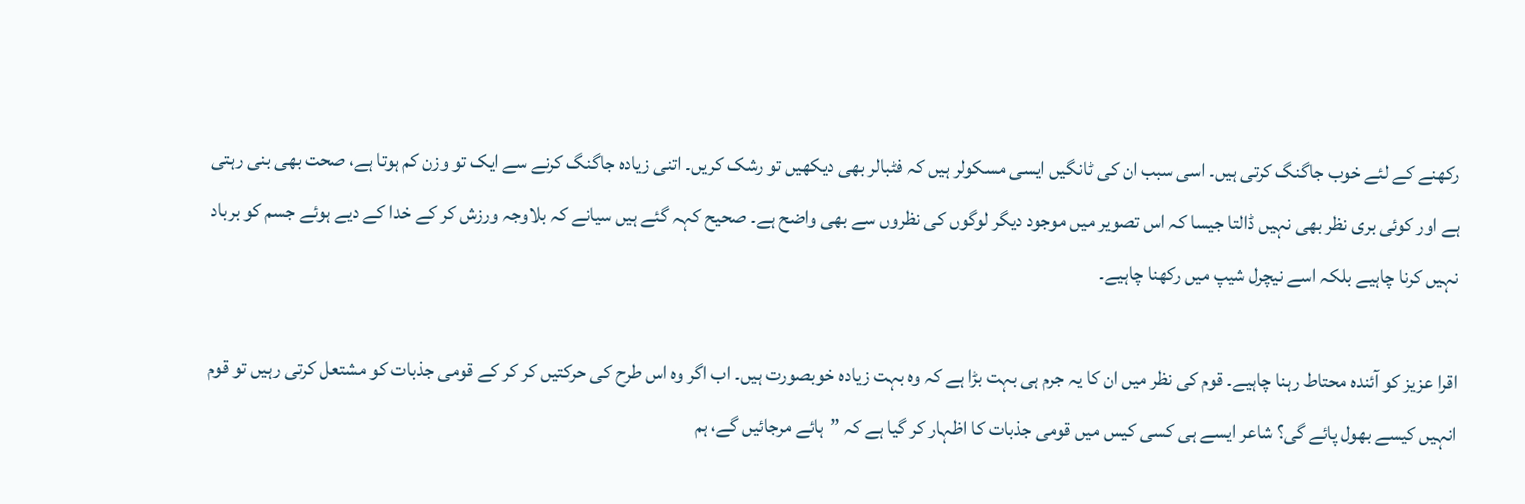رکھنے کے لئے خوب جاگنگ کرتی ہیں۔ اسی سبب ان کی ٹانگیں ایسی مسکولر ہیں کہ فٹبالر بھی دیکھیں تو رشک کریں۔ اتنی زیادہ جاگنگ کرنے سے ایک تو وزن کم ہوتا ہے، صحت بھی بنی رہتی ہے اور کوئی بری نظر بھی نہیں ڈالتا جیسا کہ اس تصویر میں موجود دیگر لوگوں کی نظروں سے بھی واضح ہے۔ صحیح کہہ گئے ہیں سیانے کہ بلاوجہ ورزش کر کے خدا کے دیے ہوئے جسم کو برباد نہیں کرنا چاہیے بلکہ اسے نیچرل شیپ میں رکھنا چاہیے۔

اقرا عزیز کو آئندہ محتاط رہنا چاہیے۔ قوم کی نظر میں ان کا یہ جرم ہی بہت بڑا ہے کہ وہ بہت زیادہ خوبصورت ہیں۔ اب اگر وہ اس طرح کی حرکتیں کر کر کے قومی جذبات کو مشتعل کرتی رہیں تو قوم انہیں کیسے بھول پائے گی؟ شاعر ایسے ہی کسی کیس میں قومی جذبات کا اظہار کر گیا ہے کہ ”ہائے مرجائیں گے، ہم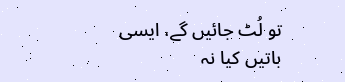تو لُٹ جائیں گے، ایسی باتیں کیا نہ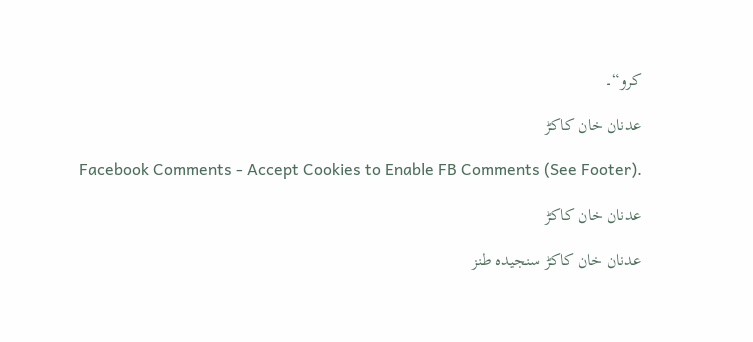کرو“۔

عدنان خان کاکڑ

Facebook Comments - Accept Cookies to Enable FB Comments (See Footer).

عدنان خان کاکڑ

عدنان خان کاکڑ سنجیدہ طنز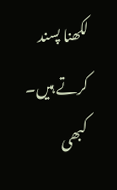لکھنا پسند کرتے ہیں۔ کبھی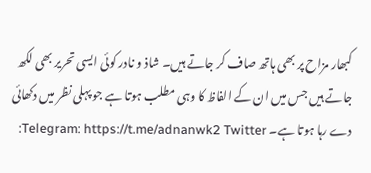کبھار مزاح پر بھی ہاتھ صاف کر جاتے ہیں۔ شاذ و نادر کوئی ایسی تحریر بھی لکھ جاتے ہیں جس میں ان کے الفاظ کا وہی مطلب ہوتا ہے جو پہلی نظر میں دکھائی دے رہا ہوتا ہے۔ Telegram: https://t.me/adnanwk2 Twitter: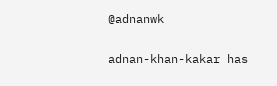@adnanwk

adnan-khan-kakar has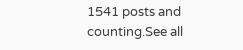1541 posts and counting.See all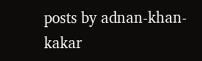posts by adnan-khan-kakar